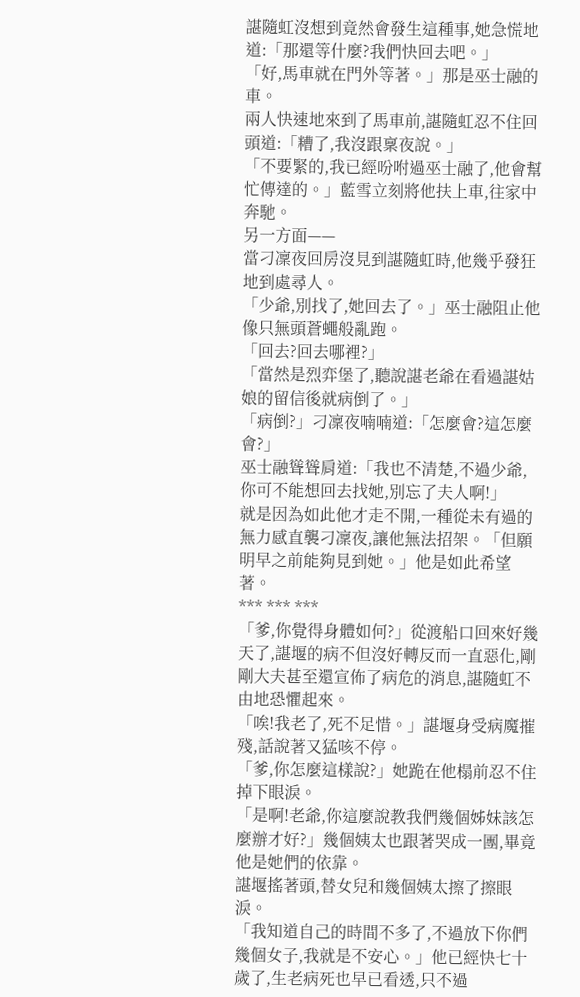諶隨虹沒想到竟然會發生這種事,她急慌地道:「那還等什麼?我們快回去吧。」
「好,馬車就在門外等著。」那是巫士融的車。
兩人快速地來到了馬車前,諶隨虹忍不住回頭道:「糟了,我沒跟稟夜說。」
「不要緊的,我已經吩咐過巫士融了,他會幫忙傳達的。」藍雪立刻將他扶上車,往家中奔馳。
另一方面——
當刁凜夜回房沒見到諶隨虹時,他幾乎發狂地到處尋人。
「少爺,別找了,她回去了。」巫士融阻止他像只無頭蒼蠅般亂跑。
「回去?回去哪裡?」
「當然是烈弈堡了,聽說諶老爺在看過諶姑娘的留信後就病倒了。」
「病倒?」刁凜夜喃喃道:「怎麼會?這怎麼會?」
巫士融聳聳肩道:「我也不清楚,不過少爺,你可不能想回去找她,別忘了夫人啊!」
就是因為如此他才走不開,一種從未有過的無力感直襲刁凜夜,讓他無法招架。「但願明早之前能夠見到她。」他是如此希望著。
*** *** ***
「爹,你覺得身體如何?」從渡船口回來好幾天了,諶堰的病不但沒好轉反而一直惡化,剛剛大夫甚至還宣佈了病危的消息,諶隨虹不由地恐懼起來。
「唉!我老了,死不足惜。」諶堰身受病魔摧殘,話說著又猛咳不停。
「爹,你怎麼這樣說?」她跪在他榻前忍不住掉下眼淚。
「是啊!老爺,你這麼說教我們幾個姊妹該怎麼辦才好?」幾個姨太也跟著哭成一團,畢竟他是她們的依靠。
諶堰搖著頭,替女兒和幾個姨太擦了擦眼淚。
「我知道自己的時間不多了,不過放下你們幾個女子,我就是不安心。」他已經快七十歲了,生老病死也早已看透,只不過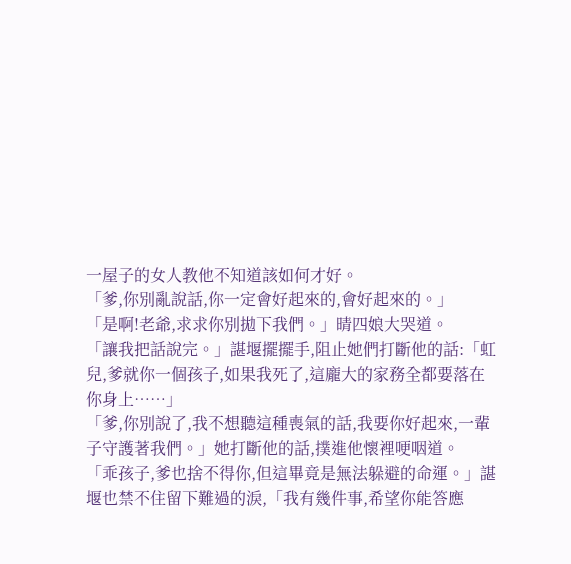一屋子的女人教他不知道該如何才好。
「爹,你別亂說話,你一定會好起來的,會好起來的。」
「是啊!老爺,求求你別拋下我們。」晴四娘大哭道。
「讓我把話說完。」諶堰擺擺手,阻止她們打斷他的話:「虹兒,爹就你一個孩子,如果我死了,這龐大的家務全都要落在你身上……」
「爹,你別說了,我不想聽這種喪氣的話,我要你好起來,一輩子守護著我們。」她打斷他的話,撲進他懷裡哽咽道。
「乖孩子,爹也捨不得你,但這畢竟是無法躲避的命運。」諶堰也禁不住留下難過的淚,「我有幾件事,希望你能答應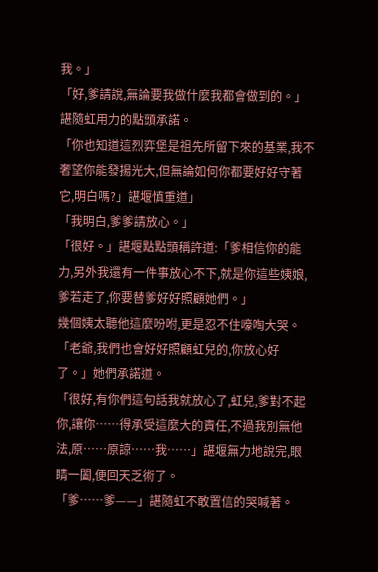我。」
「好,爹請說,無論要我做什麼我都會做到的。」諶隨虹用力的點頭承諾。
「你也知道這烈弈堡是祖先所留下來的基業,我不奢望你能發揚光大,但無論如何你都要好好守著它,明白嗎?」諶堰慎重道」
「我明白,爹爹請放心。」
「很好。」諶堰點點頭稱許道:「爹相信你的能力,另外我還有一件事放心不下,就是你這些姨娘,爹若走了,你要替爹好好照顧她們。」
幾個姨太聽他這麼吩咐,更是忍不住嚎啕大哭。
「老爺,我們也會好好照顧虹兒的,你放心好了。」她們承諾道。
「很好,有你們這句話我就放心了,虹兒,爹對不起你,讓你……得承受這麼大的責任,不過我別無他法,原……原諒……我……」諶堰無力地說完,眼睛一闔,便回天乏術了。
「爹……爹——」諶隨虹不敢置信的哭喊著。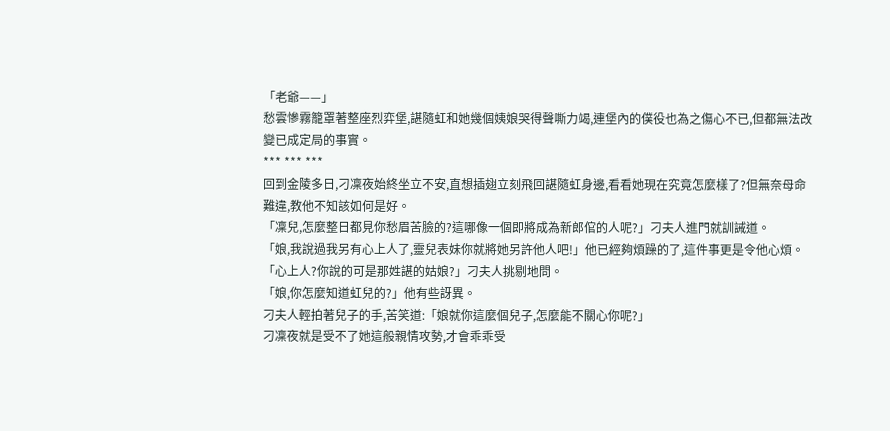「老爺——」
愁雲慘霧籠罩著整座烈弈堡,諶隨虹和她幾個姨娘哭得聲嘶力竭,連堡內的僕役也為之傷心不已,但都無法改變已成定局的事實。
*** *** ***
回到金陵多日,刁凜夜始終坐立不安,直想插翅立刻飛回諶隨虹身邊,看看她現在究竟怎麼樣了?但無奈母命難違,教他不知該如何是好。
「凜兒,怎麼整日都見你愁眉苦臉的?這哪像一個即將成為新郎倌的人呢?」刁夫人進門就訓誡道。
「娘,我說過我另有心上人了,靈兒表妹你就將她另許他人吧!」他已經夠煩躁的了,這件事更是令他心煩。
「心上人?你說的可是那姓諶的姑娘?」刁夫人挑剔地問。
「娘,你怎麼知道虹兒的?」他有些訝異。
刁夫人輕拍著兒子的手,苦笑道:「娘就你這麼個兒子,怎麼能不關心你呢?」
刁凜夜就是受不了她這般親情攻勢,才會乖乖受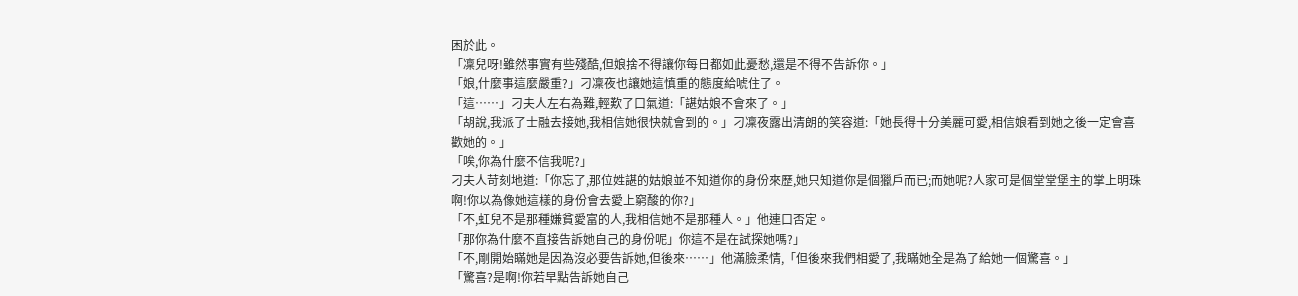困於此。
「凜兒呀!雖然事實有些殘酷,但娘捨不得讓你每日都如此憂愁,還是不得不告訴你。」
「娘,什麼事這麼嚴重?」刁凜夜也讓她這慎重的態度給唬住了。
「這……」刁夫人左右為難,輕歎了口氣道:「諶姑娘不會來了。」
「胡說,我派了士融去接她,我相信她很快就會到的。」刁凜夜露出清朗的笑容道:「她長得十分美麗可愛,相信娘看到她之後一定會喜歡她的。」
「唉,你為什麼不信我呢?」
刁夫人苛刻地道:「你忘了,那位姓諶的姑娘並不知道你的身份來歷,她只知道你是個獵戶而已;而她呢?人家可是個堂堂堡主的掌上明珠啊!你以為像她這樣的身份會去愛上窮酸的你?」
「不,虹兒不是那種嫌貧愛富的人,我相信她不是那種人。」他連口否定。
「那你為什麼不直接告訴她自己的身份呢」你這不是在試探她嗎?」
「不,剛開始瞞她是因為沒必要告訴她,但後來……」他滿臉柔情,「但後來我們相愛了,我瞞她全是為了給她一個驚喜。」
「驚喜?是啊!你若早點告訴她自己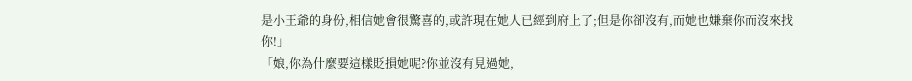是小王爺的身份,相信她會很驚喜的,或許現在她人已經到府上了;但是你卻沒有,而她也嫌棄你而沒來找你!」
「娘,你為什麼要這樣貶損她呢?你並沒有見過她,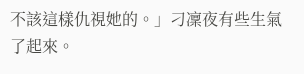不該這樣仇視她的。」刁凜夜有些生氣了起來。